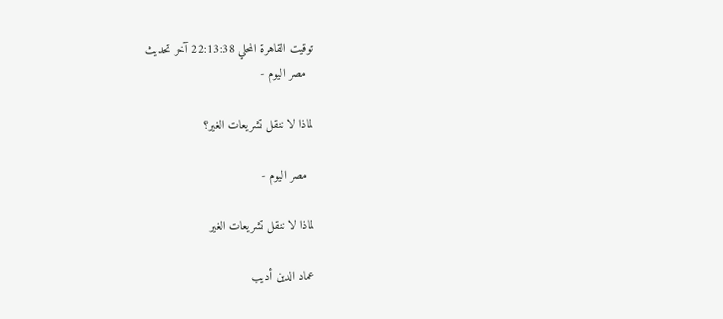توقيت القاهرة المحلي 22:13:38 آخر تحديث
  مصر اليوم -

لماذا لا ننقل تشريعات الغير؟

  مصر اليوم -

لماذا لا ننقل تشريعات الغير

عماد الدين أديب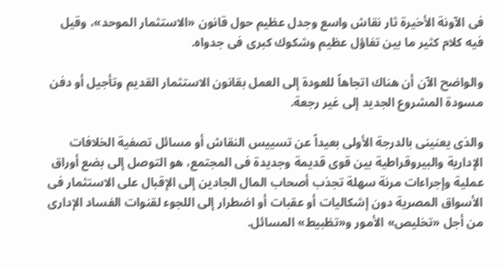فى الآونة الأخيرة ثار نقاش واسع وجدل عظيم حول قانون «الاستثمار الموحد»، وقيل فيه كلام كثير ما بين تفاؤل عظيم وشكوك كبرى فى جدواه.

والواضح الآن أن هناك اتجاهاً للعودة إلى العمل بقانون الاستثمار القديم وتأجيل أو دفن مسودة المشروع الجديد إلى غير رجعة.

والذى يعنينى بالدرجة الأولى بعيداً عن تسييس النقاش أو مسائل تصفية الخلافات الإدارية والبيروقراطية بين قوى قديمة وجديدة فى المجتمع، هو التوصل إلى بضع أوراق عملية وإجراءات مرنة سهلة تجذب أصحاب المال الجادين إلى الإقبال على الاستثمار فى الأسواق المصرية دون إشكاليات أو عقبات أو اضطرار إلى اللجوء لقنوات الفساد الإدارى من أجل «تخليص» الأمور و«تظبيط» المسائل.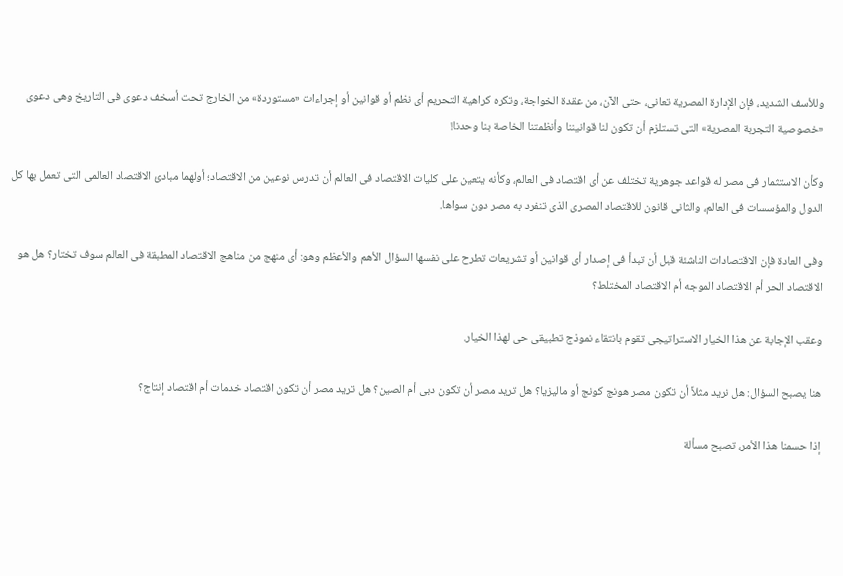وللأسف الشديد، فإن الإدارة المصرية تعانى، حتى الآن، من عقدة الخواجة، وتكره كراهية التحريم أى نظم أو قوانين أو إجراءات «مستوردة» من الخارج تحت أسخف دعوى فى التاريخ وهى دعوى «خصوصية التجربة المصرية» التى تستلزم أن تكون لنا قوانيننا وأنظمتنا الخاصة بنا وحدنا!

وكأن الاستثمار فى مصر له قواعد جوهرية تختلف عن أى اقتصاد فى العالم، وكأنه يتعين على كليات الاقتصاد فى العالم أن تدرس نوعين من الاقتصاد؛ أولهما مبادئ الاقتصاد العالمى التى تعمل بها كل الدول والمؤسسات فى العالم، والثانى قانون للاقتصاد المصرى الذى تنفرد به مصر دون سواها.

وفى العادة فإن الاقتصادات الناشئة قبل أن تبدأ فى إصدار أى قوانين أو تشريعات تطرح على نفسها السؤال الأهم والأعظم وهو: أى منهج من مناهج الاقتصاد المطبقة فى العالم سوف تختار؟ هل هو الاقتصاد الحر أم الاقتصاد الموجه أم الاقتصاد المختلط؟

وعقب الإجابة عن هذا الخيار الاستراتيجى تقوم بانتقاء نموذج تطبيقى حى لهذا الخيار.

هنا يصبح السؤال: هل نريد مثلاً أن تكون مصر هونج كونج أو ماليزيا؟ هل تريد مصر أن تكون دبى أم الصين؟ هل تريد مصر أن تكون اقتصاد خدمات أم اقتصاد إنتاج؟

إذا حسمنا هذا الأمر، تصبح مسألة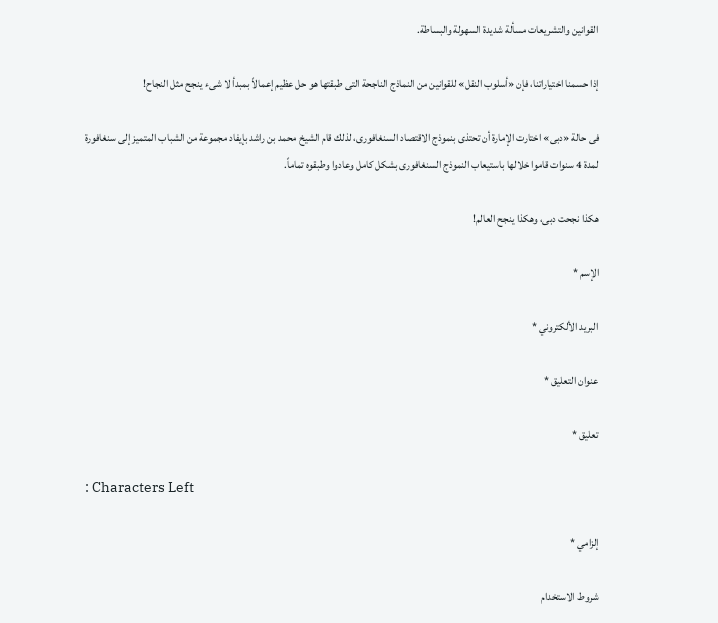القوانين والتشريعات مسألة شديدة السهولة والبساطة.

إذا حسمنا اختياراتنا، فإن «أسلوب النقل» للقوانين من النماذج الناجحة التى طبقتها هو حل عظيم إعمالاً بمبدأ لا شىء ينجح مثل النجاح!

فى حالة «دبى» اختارت الإمارة أن تحتذى بنموذج الاقتصاد السنغافورى، لذلك قام الشيخ محمد بن راشد بإيفاد مجموعة من الشباب المتميز إلى سنغافورة لمدة 4 سنوات قاموا خلالها باستيعاب النموذج السنغافورى بشكل كامل وعادوا وطبقوه تماماً.

هكذا نجحت دبى، وهكذا ينجح العالم!

الإسم *

البريد الألكتروني *

عنوان التعليق *

تعليق *

: Characters Left

إلزامي *

شروط الاستخدام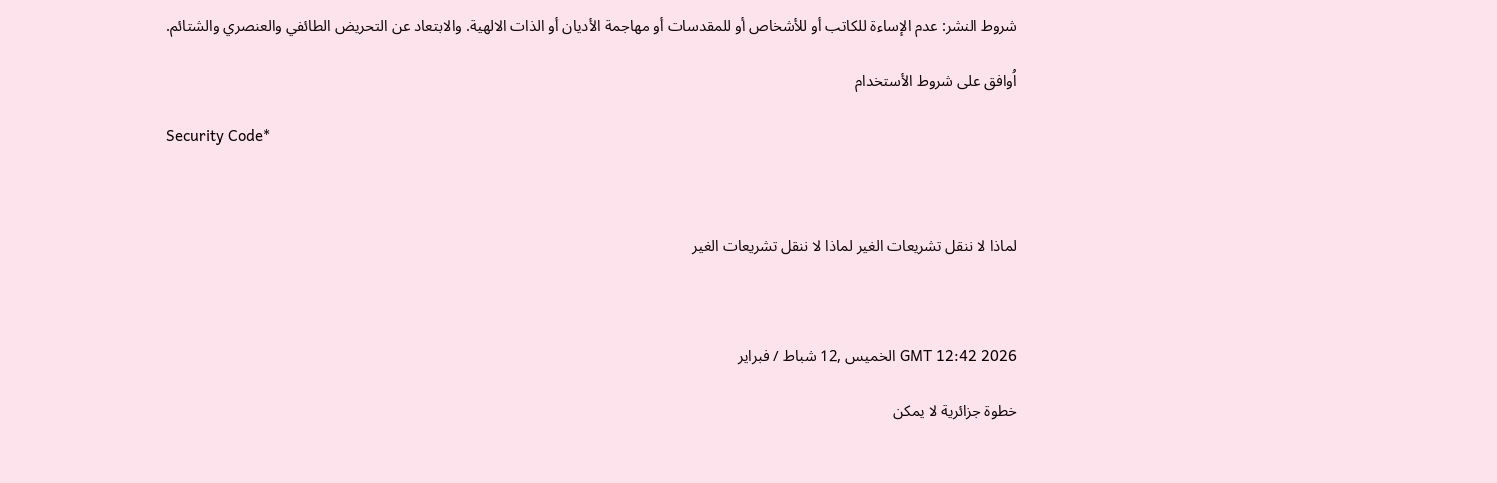شروط النشر: عدم الإساءة للكاتب أو للأشخاص أو للمقدسات أو مهاجمة الأديان أو الذات الالهية. والابتعاد عن التحريض الطائفي والعنصري والشتائم.

اُوافق على شروط الأستخدام

Security Code*



لماذا لا ننقل تشريعات الغير لماذا لا ننقل تشريعات الغير



GMT 12:42 2026 الخميس ,12 شباط / فبراير

خطوة جزائرية لا يمكن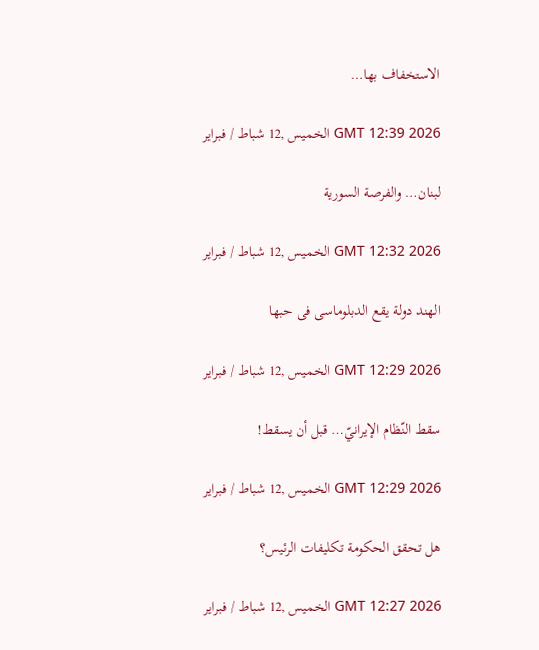الاستخفاف بها…

GMT 12:39 2026 الخميس ,12 شباط / فبراير

لبنان… والفرصة السورية

GMT 12:32 2026 الخميس ,12 شباط / فبراير

الهند دولة يقع الدبلوماسى فى حبها

GMT 12:29 2026 الخميس ,12 شباط / فبراير

سقط النّظام الإيرانيّ… قبل أن يسقط!

GMT 12:29 2026 الخميس ,12 شباط / فبراير

هل تحقق الحكومة تكليفات الرئيس؟

GMT 12:27 2026 الخميس ,12 شباط / فبراير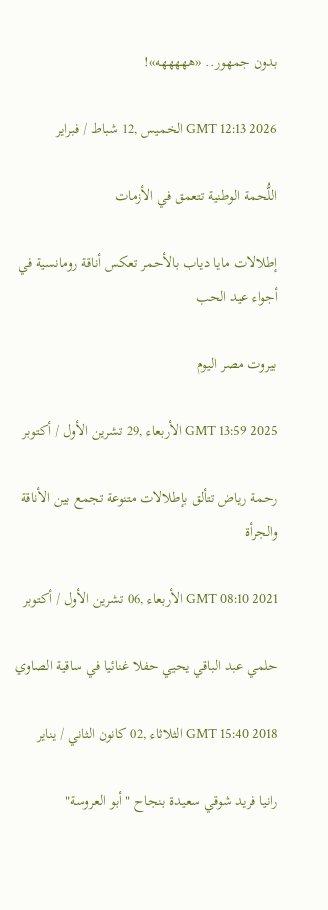بدون جمهور.. «هههههه»!

GMT 12:13 2026 الخميس ,12 شباط / فبراير

اللُّحمة الوطنية تتعمق في الأزمات

إطلالات مايا دياب بالأحمر تعكس أناقة رومانسية في أجواء عيد الحب

بيروت مصر اليوم

GMT 13:59 2025 الأربعاء ,29 تشرين الأول / أكتوبر

رحمة رياض تتألق بإطلالات متنوعة تجمع بين الأناقة والجرأة

GMT 08:10 2021 الأربعاء ,06 تشرين الأول / أكتوبر

حلمي عبد الباقي يحيي حفلا غنائيا في ساقية الصاوي

GMT 15:40 2018 الثلاثاء ,02 كانون الثاني / يناير

رانيا فريد شوقي سعيدة بنجاح "أبو العروسة"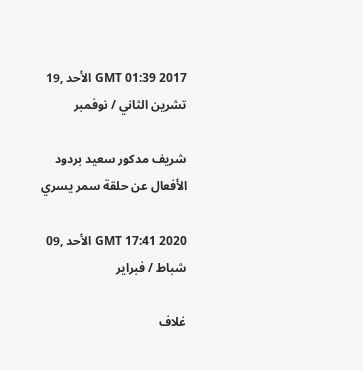GMT 01:39 2017 الأحد ,19 تشرين الثاني / نوفمبر

شريف مدكور سعيد بردود الأفعال عن حلقة سمر يسري

GMT 17:41 2020 الأحد ,09 شباط / فبراير

غلاف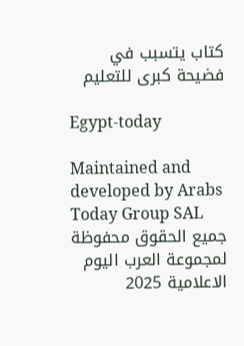كتاب يتسبب في فضيحة كبرى للتعليم

Egypt-today

Maintained and developed by Arabs Today Group SAL
جميع الحقوق محفوظة لمجموعة العرب اليوم الاعلامية 2025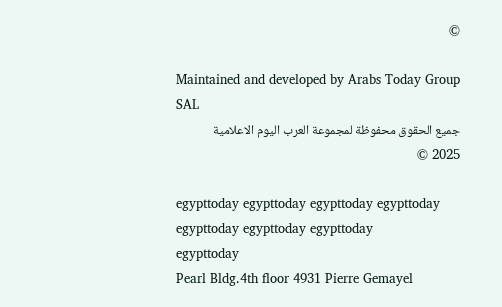©

Maintained and developed by Arabs Today Group SAL
جميع الحقوق محفوظة لمجموعة العرب اليوم الاعلامية 2025 ©

egypttoday egypttoday egypttoday egypttoday
egypttoday egypttoday egypttoday
egypttoday
Pearl Bldg.4th floor 4931 Pierre Gemayel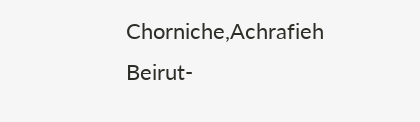Chorniche,Achrafieh Beirut-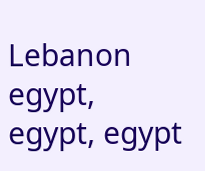Lebanon
egypt, egypt, egypt